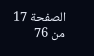الصفحة 17 من 76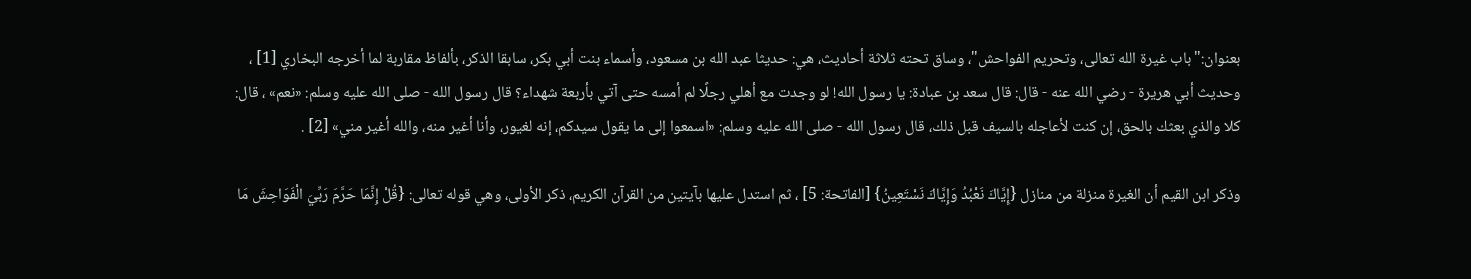بعنوان:"باب غيرة الله تعالى، وتحريم الفواحش"، وساق تحته ثلاثة أحاديث، هي: حديثا عبد الله بن مسعود، وأسماء بنت أبي بكر، سابقا الذكر، بألفاظ مقاربة لما أخرجه البخاري [1] ، وحديث أبي هريرة - رضي الله عنه - قال: قال سعد بن عبادة: يا رسول الله! لو وجدت مع أهلي رجلًا لم أمسه حتى آتي بأربعة شهداء؟ قال رسول الله - صلى الله عليه وسلم: «نعم» ، قال: كلا والذي بعثك بالحق، إن كنت لأعاجله بالسيف قبل ذلك، قال رسول الله - صلى الله عليه وسلم: «اسمعوا إلى ما يقول سيدكم، إنه لغيور، وأنا أغير منه، والله أغير مني» [2] .

وذكر ابن القيم أن الغيرة منزلة من منازل {إِيَّاكَ نَعْبُدُ وَإِيَّاكَ نَسْتَعِينُ} [الفاتحة: 5] ، ثم استدل عليها بآيتين من القرآن الكريم، ذكر الأولى، وهي قوله تعالى: {قُلْ إِنَّمَا حَرَّمَ رَبِّيَ الْفَوَاحِشَ مَا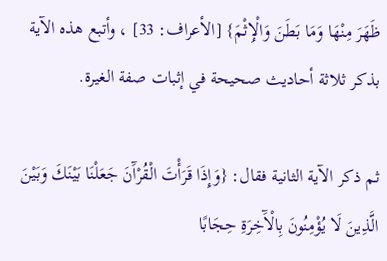ظَهَرَ مِنْهَا وَمَا بَطَنَ وَالْإِثْمَ} [الأعراف: 33] ، وأتبع هذه الآية بذكر ثلاثة أحاديث صحيحة في إثبات صفة الغيرة.

ثم ذكر الآية الثانية فقال: {وَإِذَا قَرَأْتَ الْقُرْآَنَ جَعَلْنَا بَيْنَكَ وَبَيْنَ الَّذِينَ لَا يُؤْمِنُونَ بِالْآَخِرَةِ حِجَابًا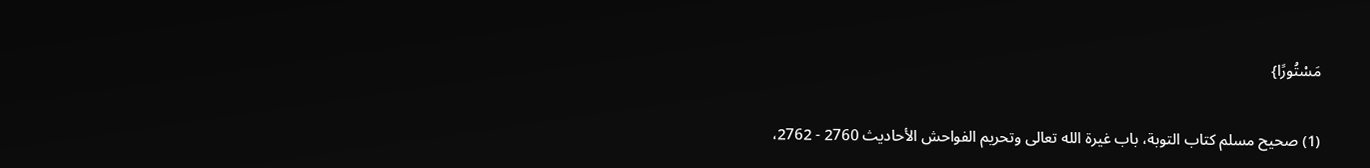مَسْتُورًا}

(1) صحيح مسلم كتاب التوبة، باب غيرة الله تعالى وتحريم الفواحش الأحاديث 2760 - 2762،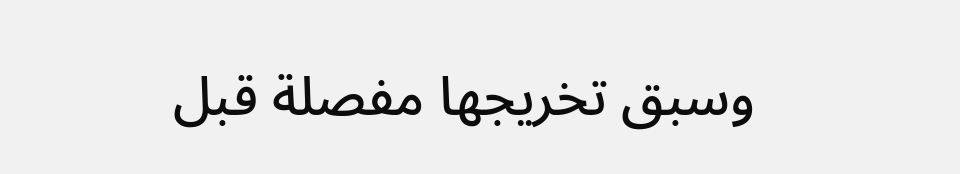وسبق تخريجها مفصلة قبل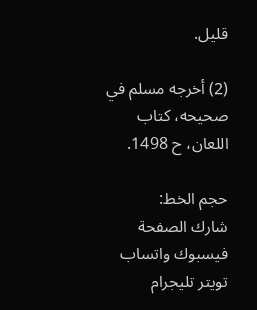قليل.

(2) أخرجه مسلم في صحيحه، كتاب اللعان، ح 1498.

حجم الخط:
شارك الصفحة
فيسبوك واتساب تويتر تليجرام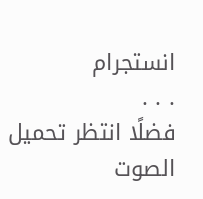انستجرام
. . .
فضلًا انتظر تحميل الصوت